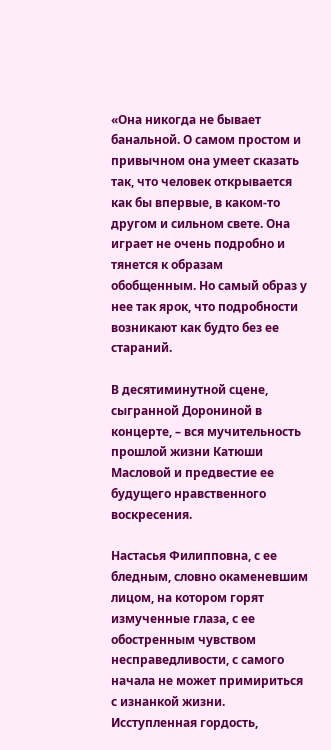«Она никогда не бывает банальной. О самом простом и привычном она умеет сказать так, что человек открывается как бы впервые, в каком-то другом и сильном свете. Она играет не очень подробно и тянется к образам обобщенным. Но самый образ у нее так ярок, что подробности возникают как будто без ее стараний.

В десятиминутной сцене, сыгранной Дорониной в концерте, – вся мучительность прошлой жизни Катюши Масловой и предвестие ее будущего нравственного воскресения.

Настасья Филипповна, с ее бледным, словно окаменевшим лицом, на котором горят измученные глаза, с ее обостренным чувством несправедливости, с самого начала не может примириться с изнанкой жизни. Исступленная гордость,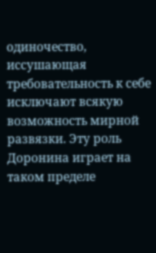одиночество, иссушающая требовательность к себе исключают всякую возможность мирной развязки. Эту роль Доронина играет на таком пределе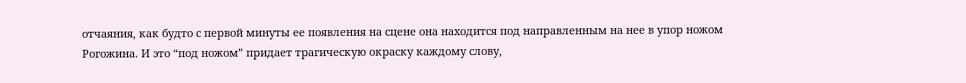отчаяния, как будто с первой минуты ее появления на сцене она находится под направленным на нее в упор ножом Рогожина. И это “под ножом” придает трагическую окраску каждому слову,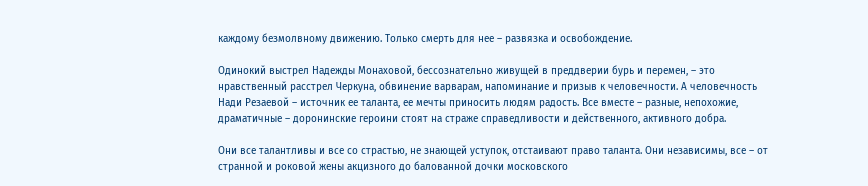каждому безмолвному движению. Только смерть для нее – развязка и освобождение.

Одинокий выстрел Надежды Монаховой, бессознательно живущей в преддверии бурь и перемен, – это нравственный расстрел Черкуна, обвинение варварам, напоминание и призыв к человечности. А человечность Нади Резаевой – источник ее таланта, ее мечты приносить людям радость. Все вместе – разные, непохожие, драматичные – доронинские героини стоят на страже справедливости и действенного, активного добра.

Они все талантливы и все со страстью, не знающей уступок, отстаивают право таланта. Они независимы, все – от странной и роковой жены акцизного до балованной дочки московского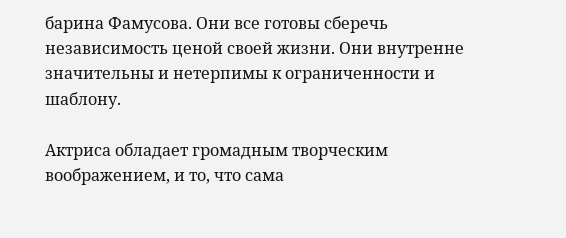барина Фамусова. Они все готовы сберечь независимость ценой своей жизни. Они внутренне значительны и нетерпимы к ограниченности и шаблону.

Актриса обладает громадным творческим воображением, и то, что сама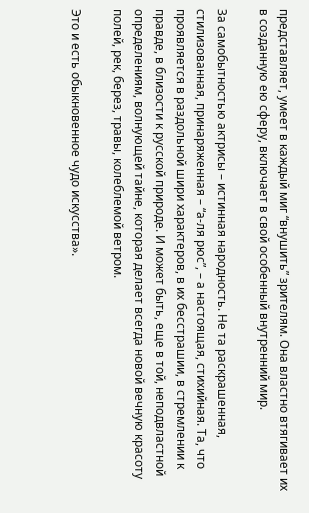представляет, умеет в каждый миг “внушить” зрителям. Она властно втягивает их в созданную ею сферу, включает в свой особенный внутренний мир.

За самобытностью актрисы – истинная народность. Не та раскрашенная, стилизованная, принаряженная – “а-ля рюс”, – а настоящая, стихийная. Та, что проявляется в раздольной шири характеров, в их бесстрашии, в стремлении к правде, в близости к русской природе. И может быть, еще в той, неподвластной определениям, волнующей тайне, которая делает всегда новой вечную красоту полей, рек, берез, травы, колеблемой ветром.

Это и есть обыкновенное чудо искусства».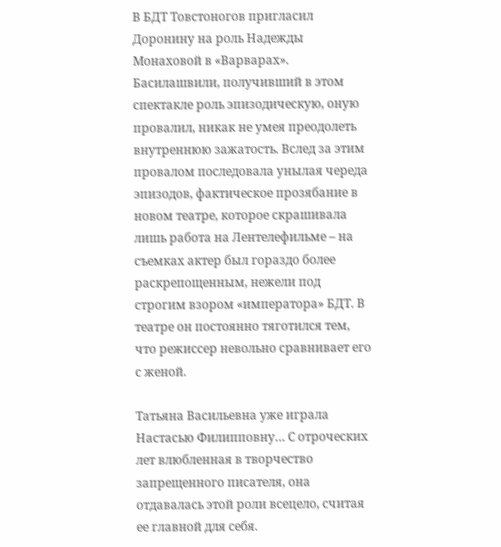В БДТ Товстоногов пригласил Доронину на роль Надежды Монаховой в «Варварах». Басилашвили, получивший в этом спектакле роль эпизодическую, оную провалил, никак не умея преодолеть внутреннюю зажатость. Вслед за этим провалом последовала унылая череда эпизодов, фактическое прозябание в новом театре, которое скрашивала лишь работа на Лентелефильме – на съемках актер был гораздо более раскрепощенным, нежели под строгим взором «императора» БДТ. В театре он постоянно тяготился тем, что режиссер невольно сравнивает его с женой.

Татьяна Васильевна уже играла Настасью Филипповну… С отроческих лет влюбленная в творчество запрещенного писателя, она отдавалась этой роли всецело, считая ее главной для себя.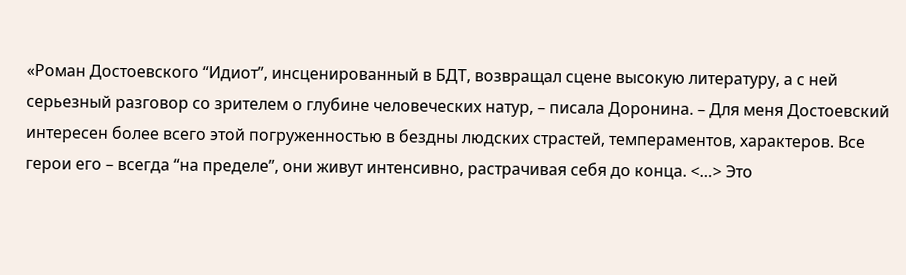«Роман Достоевского “Идиот”, инсценированный в БДТ, возвращал сцене высокую литературу, а с ней серьезный разговор со зрителем о глубине человеческих натур, – писала Доронина. – Для меня Достоевский интересен более всего этой погруженностью в бездны людских страстей, темпераментов, характеров. Все герои его – всегда “на пределе”, они живут интенсивно, растрачивая себя до конца. <…> Это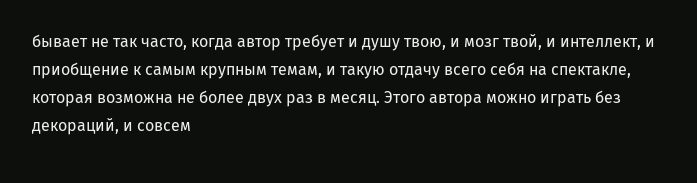бывает не так часто, когда автор требует и душу твою, и мозг твой, и интеллект, и приобщение к самым крупным темам, и такую отдачу всего себя на спектакле, которая возможна не более двух раз в месяц. Этого автора можно играть без декораций, и совсем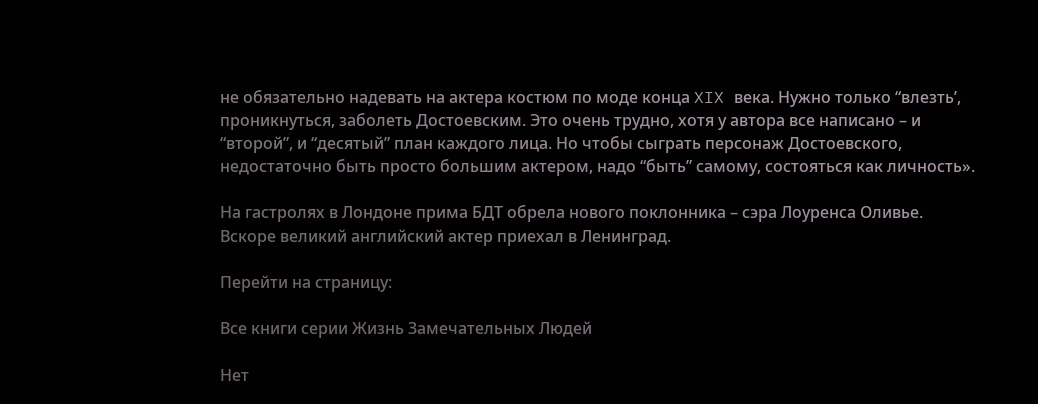не обязательно надевать на актера костюм по моде конца XIX века. Нужно только “влезть’, проникнуться, заболеть Достоевским. Это очень трудно, хотя у автора все написано – и “второй”, и “десятый” план каждого лица. Но чтобы сыграть персонаж Достоевского, недостаточно быть просто большим актером, надо “быть” самому, состояться как личность».

На гастролях в Лондоне прима БДТ обрела нового поклонника – сэра Лоуренса Оливье. Вскоре великий английский актер приехал в Ленинград.

Перейти на страницу:

Все книги серии Жизнь Замечательных Людей

Нет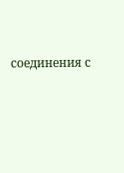соединения с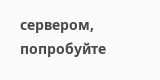сервером, попробуйте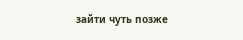зайти чуть позже